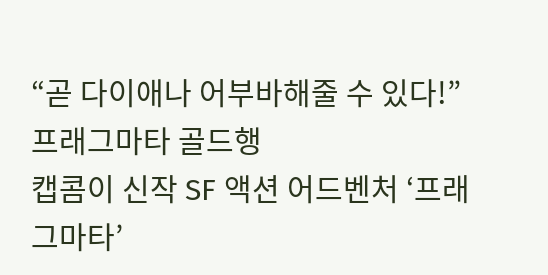“곧 다이애나 어부바해줄 수 있다!” 프래그마타 골드행
캡콤이 신작 SF 액션 어드벤처 ‘프래그마타’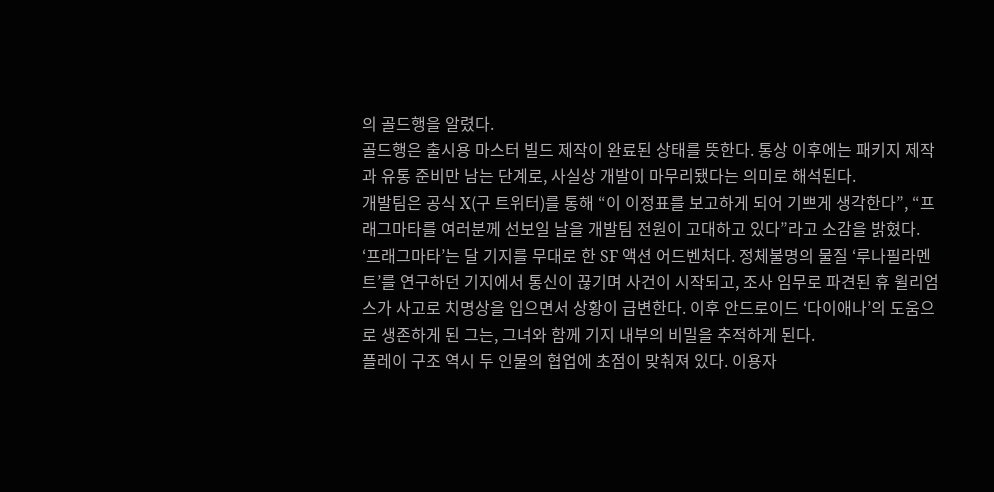의 골드행을 알렸다.
골드행은 출시용 마스터 빌드 제작이 완료된 상태를 뜻한다. 통상 이후에는 패키지 제작과 유통 준비만 남는 단계로, 사실상 개발이 마무리됐다는 의미로 해석된다.
개발팀은 공식 X(구 트위터)를 통해 “이 이정표를 보고하게 되어 기쁘게 생각한다”, “프래그마타를 여러분께 선보일 날을 개발팀 전원이 고대하고 있다”라고 소감을 밝혔다.
‘프래그마타’는 달 기지를 무대로 한 SF 액션 어드벤처다. 정체불명의 물질 ‘루나필라멘트’를 연구하던 기지에서 통신이 끊기며 사건이 시작되고, 조사 임무로 파견된 휴 윌리엄스가 사고로 치명상을 입으면서 상황이 급변한다. 이후 안드로이드 ‘다이애나’의 도움으로 생존하게 된 그는, 그녀와 함께 기지 내부의 비밀을 추적하게 된다.
플레이 구조 역시 두 인물의 협업에 초점이 맞춰져 있다. 이용자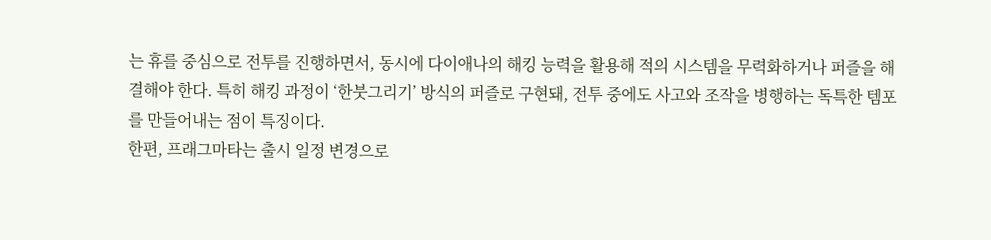는 휴를 중심으로 전투를 진행하면서, 동시에 다이애나의 해킹 능력을 활용해 적의 시스템을 무력화하거나 퍼즐을 해결해야 한다. 특히 해킹 과정이 ‘한붓그리기’ 방식의 퍼즐로 구현돼, 전투 중에도 사고와 조작을 병행하는 독특한 템포를 만들어내는 점이 특징이다.
한편, 프래그마타는 출시 일정 변경으로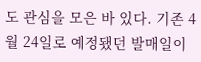도 관심을 모은 바 있다. 기존 4월 24일로 예정됐던 발매일이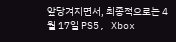앞당겨지면서, 최종적으로는 4월 17일 PS5, Xbox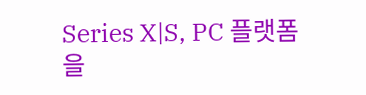Series X|S, PC 플랫폼을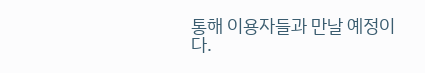통해 이용자들과 만날 예정이다.